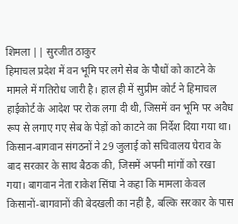शिमला || सुरजीत ठाकुर
हिमाचल प्रदेश में वन भूमि पर लगे सेब के पौधों को काटने के मामले में गतिरोध जारी है। हाल ही में सुप्रीम कोर्ट ने हिमाचल हाईकोर्ट के आदेश पर रोक लगा दी थी, जिसमें वन भूमि पर अवैध रूप से लगाए गए सेब के पेड़ों को काटने का निर्देश दिया गया था। किसान-बागवान संगठनों ने 29 जुलाई को सचिवालय घेराव के बाद सरकार के साथ बैठक की, जिसमें अपनी मांगों को रखा गया। बागवान नेता राकेश सिंघा ने कहा कि मामला केवल किसानों-बागवानों की बेदखली का नहीं है, बल्कि सरकार के पास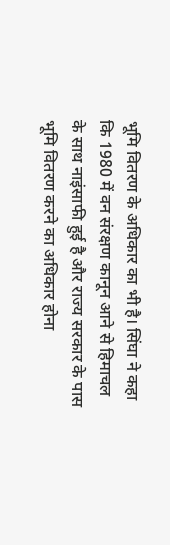भूमि वितरण के अधिकार का भी है। सिंघा ने कहा कि 1980 में वन संरक्षण कानून आने से हिमाचल के साथ नाइंसाफी हुई है और राज्य सरकार के पास भूमि वितरण करने का अधिकार होना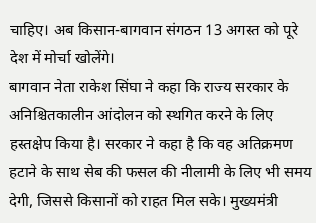चाहिए। अब किसान-बागवान संगठन 13 अगस्त को पूरे देश में मोर्चा खोलेंगे।
बागवान नेता राकेश सिंघा ने कहा कि राज्य सरकार के अनिश्चितकालीन आंदोलन को स्थगित करने के लिए हस्तक्षेप किया है। सरकार ने कहा है कि वह अतिक्रमण हटाने के साथ सेब की फसल की नीलामी के लिए भी समय देगी, जिससे किसानों को राहत मिल सके। मुख्यमंत्री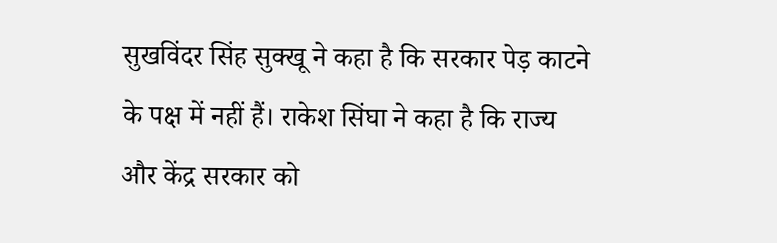सुखविंदर सिंह सुक्खू ने कहा है कि सरकार पेड़ काटने के पक्ष में नहीं हैं। राकेश सिंघा ने कहा है कि राज्य और केंद्र सरकार को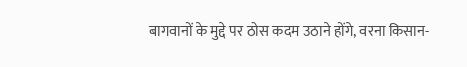बागवानों के मुद्दे पर ठोस कदम उठाने होंगे, वरना किसान-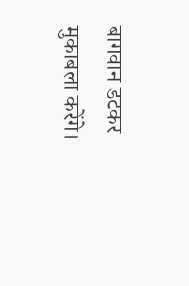बागवान डटकर मुकाबला करेंगे।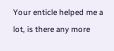Your enticle helped me a lot, is there any more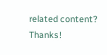related content? Thanks!